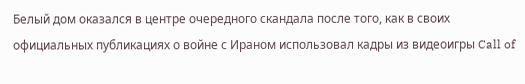Белый дом оказался в центре очередного скандала после того, как в своих официальных публикациях о войне с Ираном использовал кадры из видеоигры Call of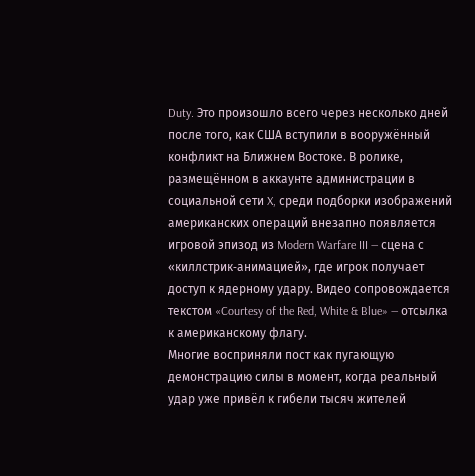Duty. Это произошло всего через несколько дней после того, как США вступили в вооружённый конфликт на Ближнем Востоке. В ролике, размещённом в аккаунте администрации в социальной сети X, среди подборки изображений американских операций внезапно появляется игровой эпизод из Modern Warfare III — сцена с «киллстрик‑анимацией», где игрок получает доступ к ядерному удару. Видео сопровождается текстом «Courtesy of the Red, White & Blue» — отсылка к американскому флагу.
Многие восприняли пост как пугающую демонстрацию силы в момент, когда реальный удар уже привёл к гибели тысяч жителей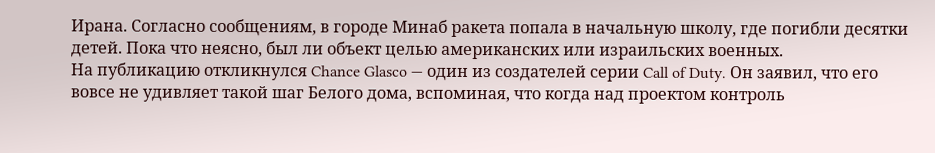Ирана. Согласно сообщениям, в городе Минаб ракета попала в начальную школу, где погибли десятки детей. Пока что неясно, был ли объект целью американских или израильских военных.
На публикацию откликнулся Chance Glasco — один из создателей серии Call of Duty. Он заявил, что его вовсе не удивляет такой шаг Белого дома, вспоминая, что когда над проектом контроль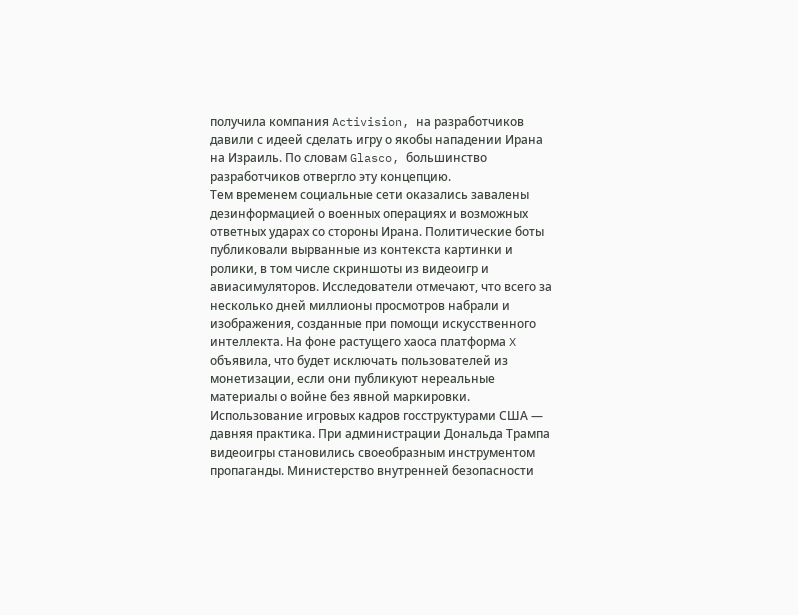получила компания Activision, на разработчиков давили с идеей сделать игру о якобы нападении Ирана на Израиль. По словам Glasco, большинство разработчиков отвергло эту концепцию.
Тем временем социальные сети оказались завалены дезинформацией о военных операциях и возможных ответных ударах со стороны Ирана. Политические боты публиковали вырванные из контекста картинки и ролики, в том числе скриншоты из видеоигр и авиасимуляторов. Исследователи отмечают, что всего за несколько дней миллионы просмотров набрали и изображения, созданные при помощи искусственного интеллекта. На фоне растущего хаоса платформа X объявила, что будет исключать пользователей из монетизации, если они публикуют нереальные материалы о войне без явной маркировки.
Использование игровых кадров госструктурами США — давняя практика. При администрации Дональда Трампа видеоигры становились своеобразным инструментом пропаганды. Министерство внутренней безопасности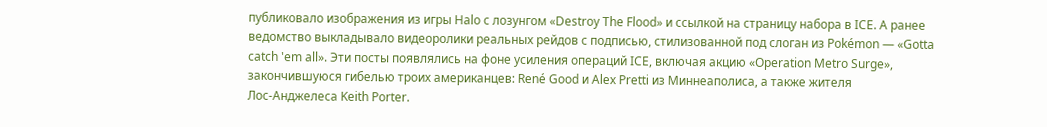публиковало изображения из игры Halo с лозунгом «Destroy The Flood» и ссылкой на страницу набора в ICE. А ранее ведомство выкладывало видеоролики реальных рейдов с подписью, стилизованной под слоган из Pokémon — «Gotta catch 'em all». Эти посты появлялись на фоне усиления операций ICE, включая акцию «Operation Metro Surge», закончившуюся гибелью троих американцев: René Good и Alex Pretti из Миннеаполиса, а также жителя Лос‑Анджелеса Keith Porter.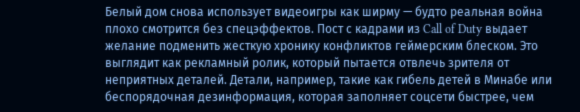Белый дом снова использует видеоигры как ширму — будто реальная война плохо смотрится без спецэффектов. Пост с кадрами из Call of Duty выдает желание подменить жесткую хронику конфликтов геймерским блеском. Это выглядит как рекламный ролик, который пытается отвлечь зрителя от неприятных деталей. Детали, например, такие как гибель детей в Минабе или беспорядочная дезинформация, которая заполняет соцсети быстрее, чем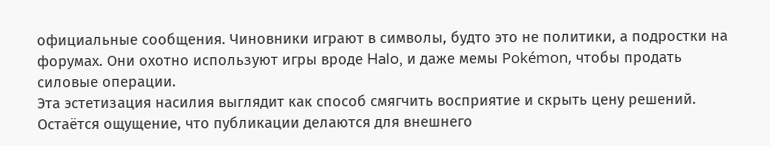официальные сообщения. Чиновники играют в символы, будто это не политики, а подростки на форумах. Они охотно используют игры вроде Halo, и даже мемы Pokémon, чтобы продать силовые операции.
Эта эстетизация насилия выглядит как способ смягчить восприятие и скрыть цену решений. Остаётся ощущение, что публикации делаются для внешнего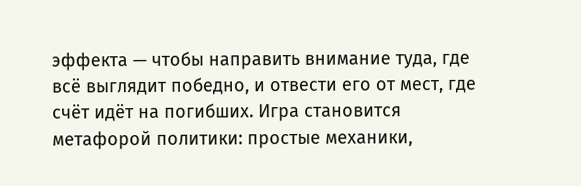эффекта — чтобы направить внимание туда, где всё выглядит победно, и отвести его от мест, где счёт идёт на погибших. Игра становится метафорой политики: простые механики,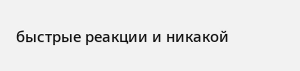быстрые реакции и никакой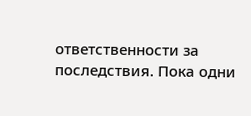ответственности за последствия. Пока одни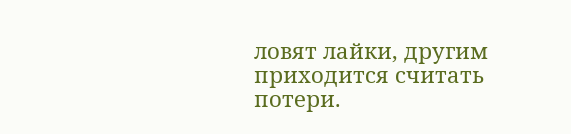ловят лайки, другим приходится считать потери.